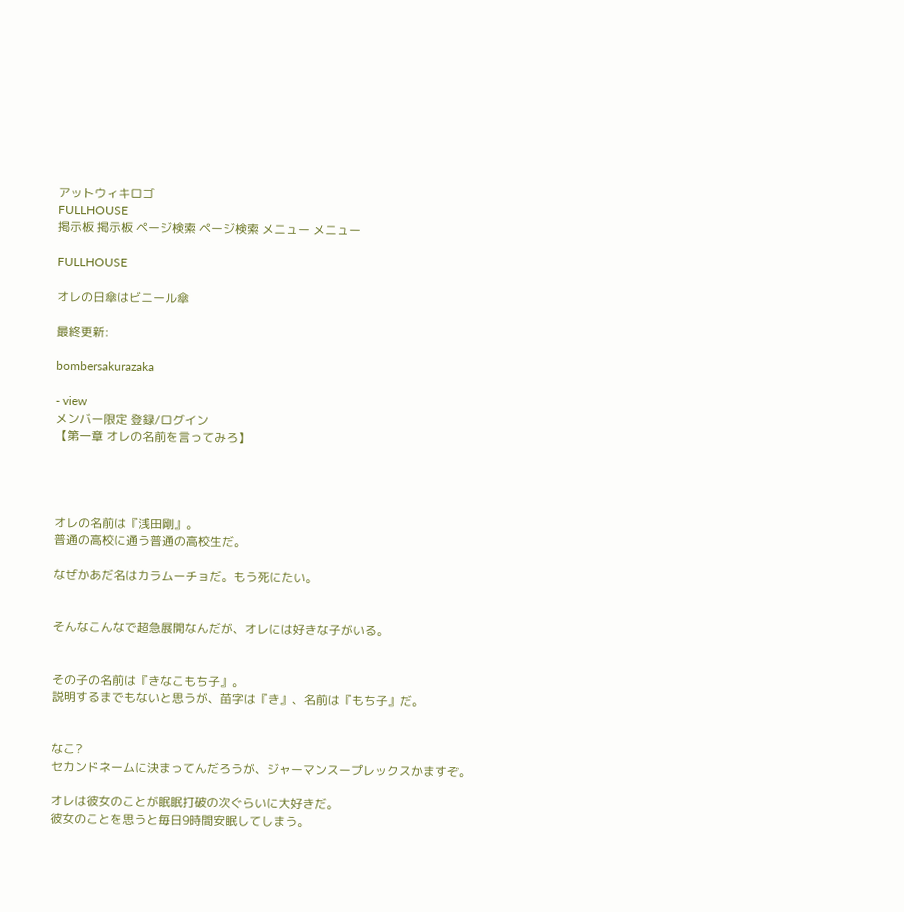アットウィキロゴ
FULLHOUSE
掲示板 掲示板 ページ検索 ページ検索 メニュー メニュー

FULLHOUSE

オレの日傘はビニール傘

最終更新:

bombersakurazaka

- view
メンバー限定 登録/ログイン
【第一章 オレの名前を言ってみろ】




オレの名前は『浅田剛』。
普通の高校に通う普通の高校生だ。

なぜかあだ名はカラムーチョだ。もう死にたい。


そんなこんなで超急展開なんだが、オレには好きな子がいる。


その子の名前は『きなこもち子』。
説明するまでもないと思うが、苗字は『き』、名前は『もち子』だ。


なこ?
セカンドネームに決まってんだろうが、ジャーマンスープレックスかますぞ。

オレは彼女のことが眠眠打破の次ぐらいに大好きだ。
彼女のことを思うと毎日9時間安眠してしまう。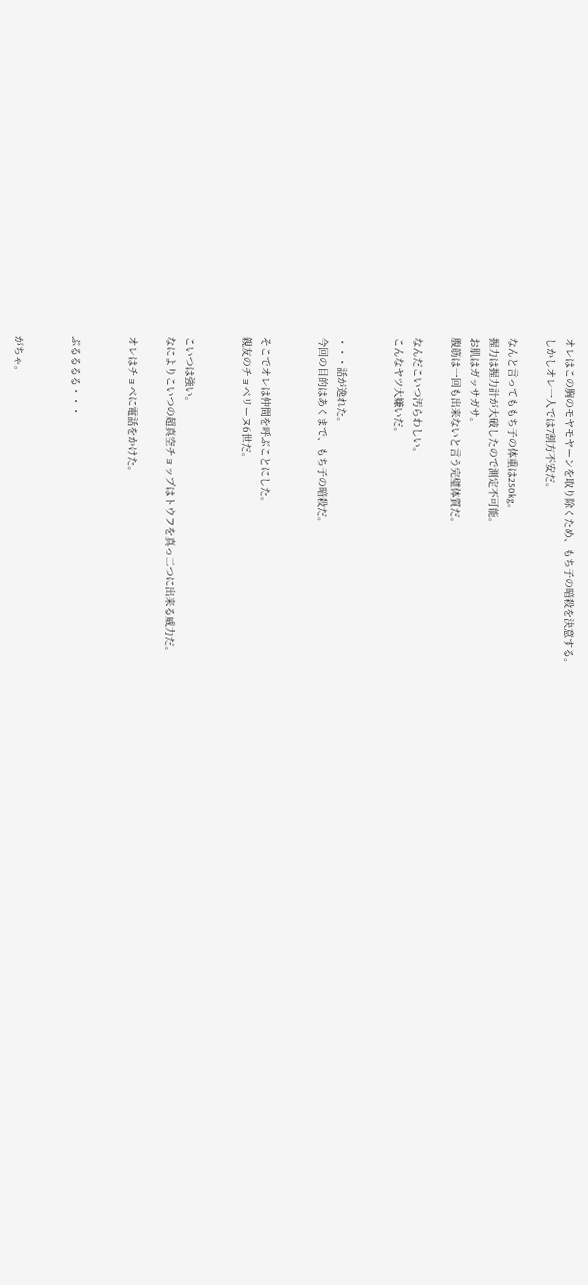オレはこの胸のモヤモヤーンを取り除くため、もち子の暗殺を決意する。
しかしオレ一人では7割方不安だ。

なんと言ってももち子の体重は250kg。
握力は握力計が大破したので測定不可能。
お肌はガッサガサ。
腹筋は一回も出来ないと言う完璧体質だ。

なんだこいつ汚らわしい。
こんなヤツ大嫌いだ。


・・・話が逸れた。
今回の目的はあくまで、もち子の暗殺だ。


そこでオレは仲間を呼ぶことにした。
親友のチョベリーヌ6世だ。


こいつは強い。
なによりこいつの超真空チョップはトウフを真っ二つに出来る威力だ。

オレはチョベに電話をかけた。


ぷるるるる・・・


がちゃ。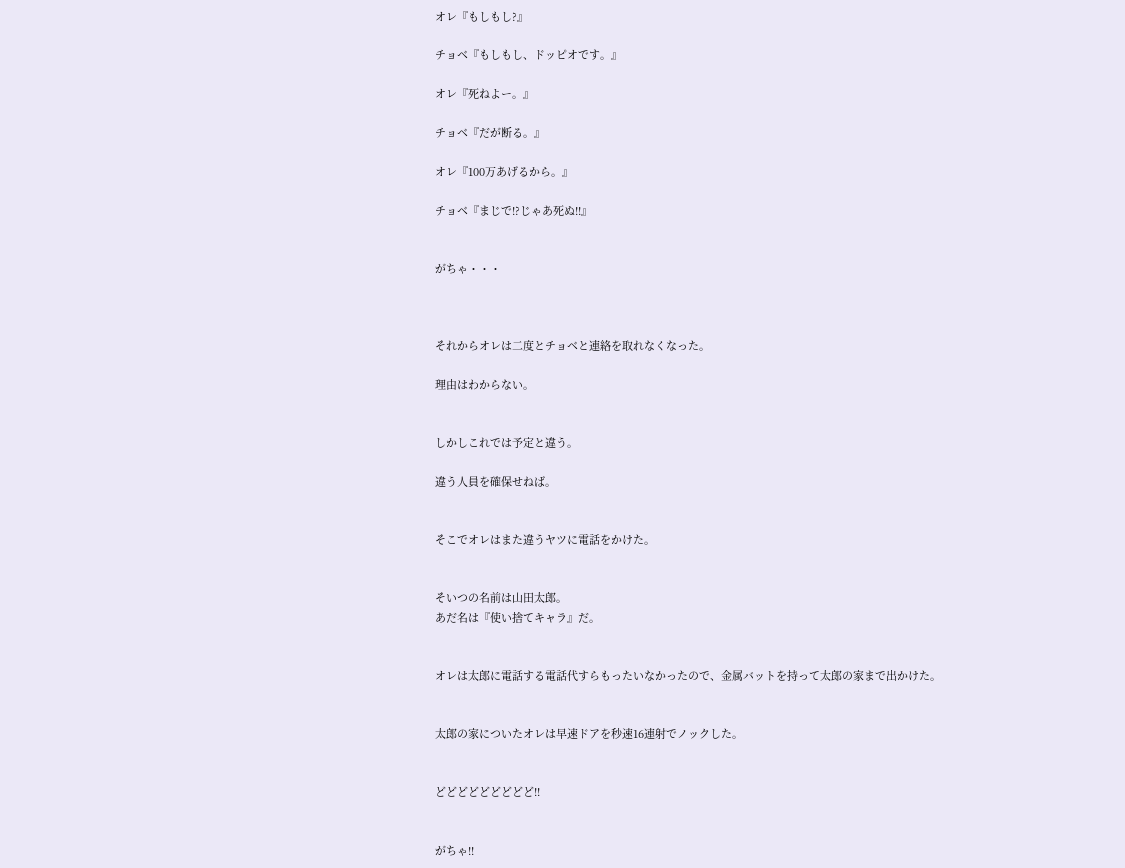オレ『もしもし?』

チョベ『もしもし、ドッピオです。』

オレ『死ねよー。』

チョベ『だが断る。』

オレ『100万あげるから。』

チョベ『まじで!?じゃあ死ぬ!!』


がちゃ・・・



それからオレは二度とチョベと連絡を取れなくなった。

理由はわからない。


しかしこれでは予定と違う。

違う人員を確保せねば。


そこでオレはまた違うヤツに電話をかけた。


そいつの名前は山田太郎。
あだ名は『使い捨てキャラ』だ。


オレは太郎に電話する電話代すらもったいなかったので、金属バットを持って太郎の家まで出かけた。


太郎の家についたオレは早速ドアを秒速16連射でノックした。


どどどどどどどどど!!


がちゃ!!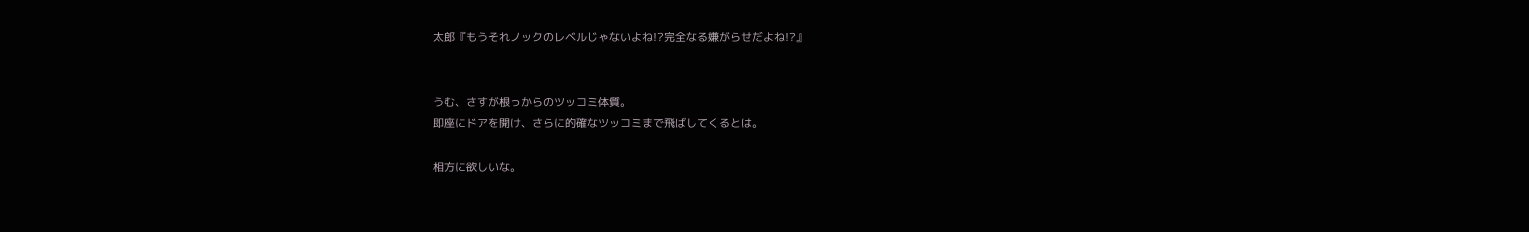太郎『もうそれノックのレベルじゃないよね!?完全なる嫌がらせだよね!?』


うむ、さすが根っからのツッコミ体質。
即座にドアを開け、さらに的確なツッコミまで飛ばしてくるとは。

相方に欲しいな。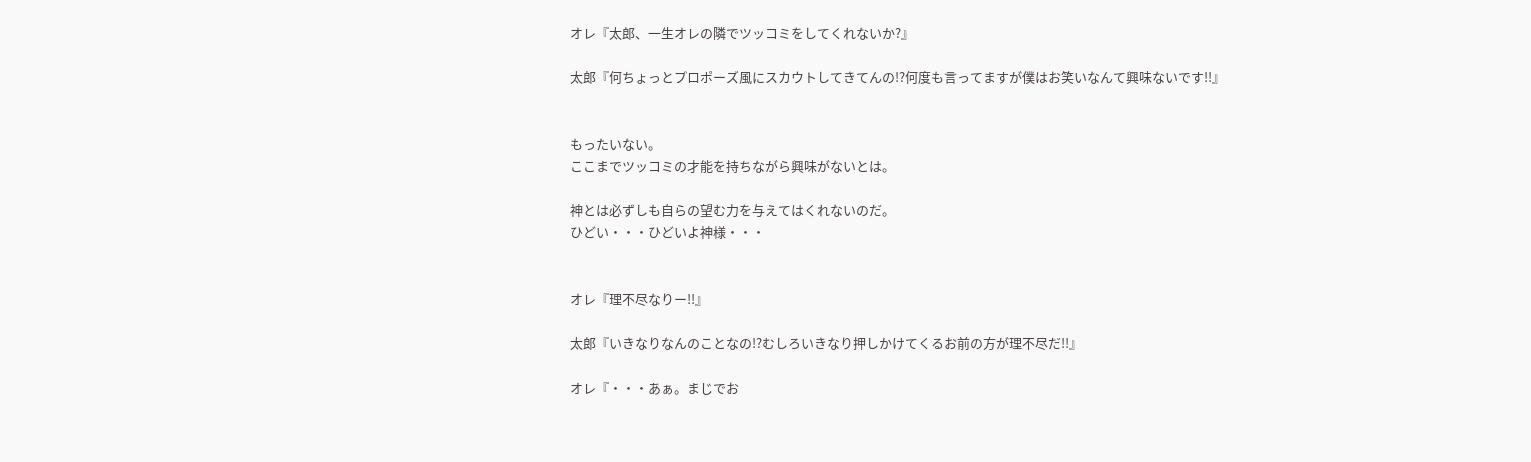オレ『太郎、一生オレの隣でツッコミをしてくれないか?』

太郎『何ちょっとプロポーズ風にスカウトしてきてんの!?何度も言ってますが僕はお笑いなんて興味ないです!!』


もったいない。
ここまでツッコミの才能を持ちながら興味がないとは。

神とは必ずしも自らの望む力を与えてはくれないのだ。
ひどい・・・ひどいよ神様・・・


オレ『理不尽なりー!!』

太郎『いきなりなんのことなの!?むしろいきなり押しかけてくるお前の方が理不尽だ!!』

オレ『・・・あぁ。まじでお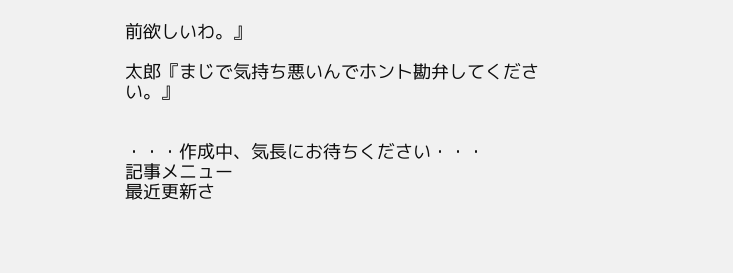前欲しいわ。』

太郎『まじで気持ち悪いんでホント勘弁してください。』


・・・作成中、気長にお待ちください・・・
記事メニュー
最近更新さ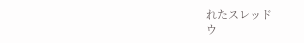れたスレッド
ウ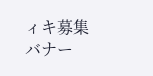ィキ募集バナー